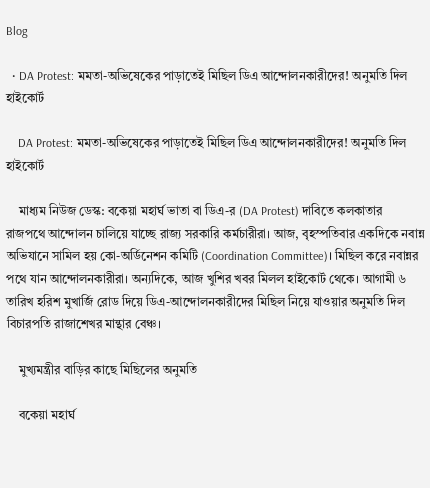Blog

  • DA Protest: মমতা-অভিষেকের পাড়াতেই মিছিল ডিএ আন্দোলনকারীদের! অনুমতি দিল হাইকোর্ট

    DA Protest: মমতা-অভিষেকের পাড়াতেই মিছিল ডিএ আন্দোলনকারীদের! অনুমতি দিল হাইকোর্ট

    মাধ্যম নিউজ ডেস্ক: বকেয়া মহার্ঘ ভাতা বা ডিএ-র (DA Protest) দাবিতে কলকাতার রাজপথে আন্দোলন চালিয়ে যাচ্ছে রাজ্য সরকারি কর্মচারীরা। আজ, বৃহস্পতিবার একদিকে নবান্ন অভিযানে সামিল হয় কো-অর্ডিনেশন কমিটি (Coordination Committee)। মিছিল করে নবান্নর পথে যান আন্দোলনকারীরা। অন্যদিকে, আজ খুশির খবর মিলল হাইকোর্ট থেকে। আগামী ৬ তারিখ হরিশ মুখার্জি রোড দিয়ে ডিএ-আন্দোলনকারীদের মিছিল নিয়ে যাওয়ার অনুমতি দিল বিচারপতি রাজাশেখর মান্থার বেঞ্চ।

    মুখ্যমন্ত্রীর বাড়ির কাছে মিছিলের অনুমতি

    বকেয়া মহার্ঘ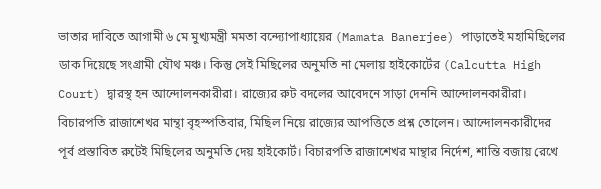ভাতার দাবিতে আগামী ৬ মে মুখ্যমন্ত্রী মমতা বন্দ্যোপাধ্যায়ের (Mamata Banerjee) পাড়াতেই মহামিছিলের ডাক দিয়েছে সংগ্রামী যৌথ মঞ্চ। কিন্তু সেই মিছিলের অনুমতি না মেলায় হাইকোর্টের (Calcutta High Court) দ্বারস্থ হন আন্দোলনকারীরা। রাজ্যের রুট বদলের আবেদনে সাড়া দেননি আন্দোলনকারীরা। বিচারপতি রাজাশেখর মান্থা বৃহস্পতিবার, মিছিল নিয়ে রাজ্যের আপত্তিতে প্রশ্ন তোলেন। আন্দোলনকারীদের পূর্ব প্রস্তাবিত রুটেই মিছিলের অনুমতি দেয় হাইকোর্ট। বিচারপতি রাজাশেখর মান্থার নির্দেশ, শান্তি বজায় রেখে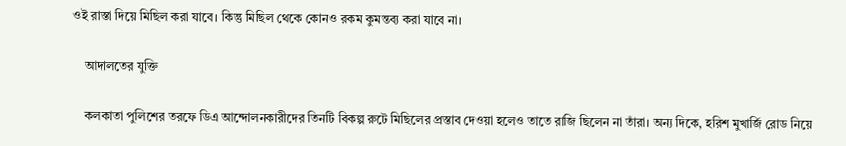ওই রাস্তা দিয়ে মিছিল করা যাবে। কিন্তু মিছিল থেকে কোনও রকম কুমন্তব্য করা যাবে না।

    আদালতের যুক্তি

    কলকাতা পুলিশের তরফে ডিএ আন্দোলনকারীদের তিনটি বিকল্প রুটে মিছিলের প্রস্তাব দেওয়া হলেও তাতে রাজি ছিলেন না তাঁরা। অন্য দিকে, হরিশ মুখার্জি রোড নিয়ে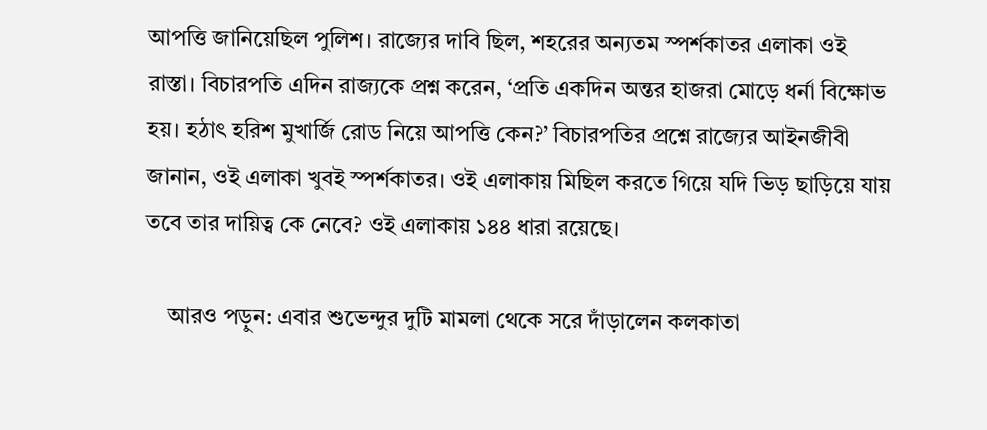আপত্তি জানিয়েছিল পুলিশ। রাজ্যের দাবি ছিল, শহরের অন্যতম স্পর্শকাতর এলাকা ওই রাস্তা। বিচারপতি এদিন রাজ্যকে প্রশ্ন করেন, ‘প্রতি একদিন অন্তর হাজরা মোড়ে ধর্না বিক্ষোভ হয়। হঠাৎ হরিশ মুখার্জি রোড নিয়ে আপত্তি কেন?’ বিচারপতির প্রশ্নে রাজ্যের আইনজীবী জানান, ওই এলাকা খুবই স্পর্শকাতর। ওই এলাকায় মিছিল করতে গিয়ে যদি ভিড় ছাড়িয়ে যায় তবে তার দায়িত্ব কে নেবে? ওই এলাকায় ১৪৪ ধারা রয়েছে।

    আরও পড়ুন: এবার শুভেন্দুর দুটি মামলা থেকে সরে দাঁড়ালেন কলকাতা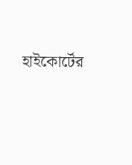হাইকোর্টের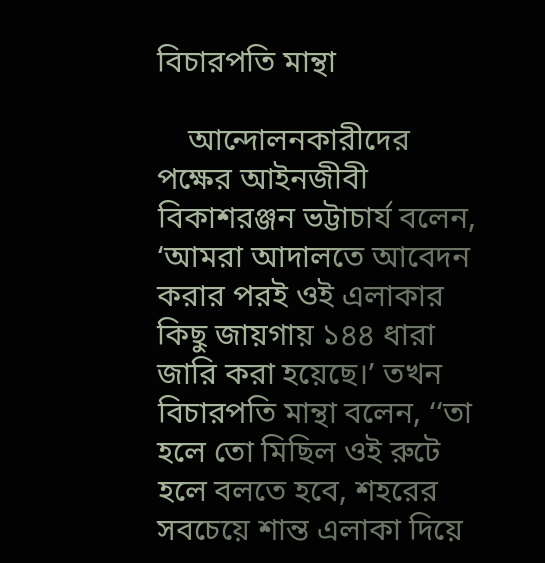বিচারপতি মান্থা

    আন্দোলনকারীদের পক্ষের আইনজীবী বিকাশরঞ্জন ভট্টাচার্য বলেন, ‘আমরা আদালতে আবেদন করার পরই ওই এলাকার কিছু জায়গায় ১৪৪ ধারা জারি করা হয়েছে।’ তখন বিচারপতি মান্থা বলেন, ‘‘তা হলে তো মিছিল ওই রুটে হলে বলতে হবে, শহরের সবচেয়ে শান্ত এলাকা দিয়ে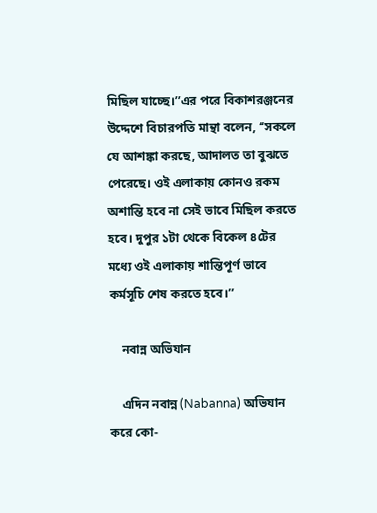মিছিল যাচ্ছে।’’এর পরে বিকাশরঞ্জনের উদ্দেশে বিচারপতি মান্থা বলেন, ‘‘সকলে যে আশঙ্কা করছে, আদালত তা বুঝতে পেরেছে। ওই এলাকায় কোনও রকম অশান্তি হবে না সেই ভাবে মিছিল করতে হবে। দুপুর ১টা থেকে বিকেল ৪টের মধ্যে ওই এলাকায় শান্তিপূর্ণ ভাবে কর্মসূচি শেষ করতে হবে।’’

    নবান্ন অভিযান

    এদিন নবান্ন (Nabanna) অভিযান করে কো-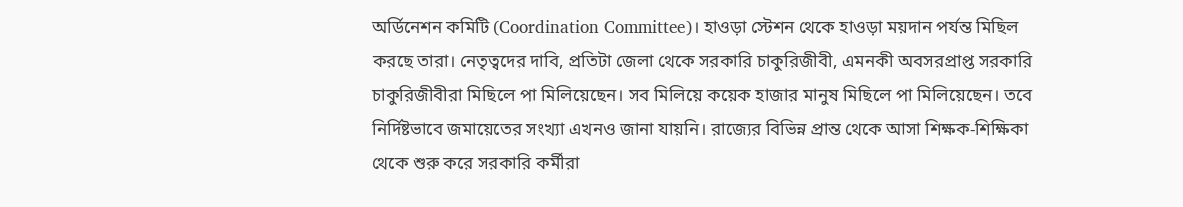অর্ডিনেশন কমিটি (Coordination Committee)। হাওড়া স্টেশন থেকে হাওড়া ময়দান পর্যন্ত মিছিল করছে তারা। নেতৃত্বদের দাবি, প্রতিটা জেলা থেকে সরকারি চাকুরিজীবী, এমনকী অবসরপ্রাপ্ত সরকারি চাকুরিজীবীরা মিছিলে পা মিলিয়েছেন। সব মিলিয়ে কয়েক হাজার মানুষ মিছিলে পা মিলিয়েছেন। তবে নির্দিষ্টভাবে জমায়েতের সংখ্যা এখনও জানা যায়নি। রাজ্যের বিভিন্ন প্রান্ত থেকে আসা শিক্ষক-শিক্ষিকা থেকে শুরু করে সরকারি কর্মীরা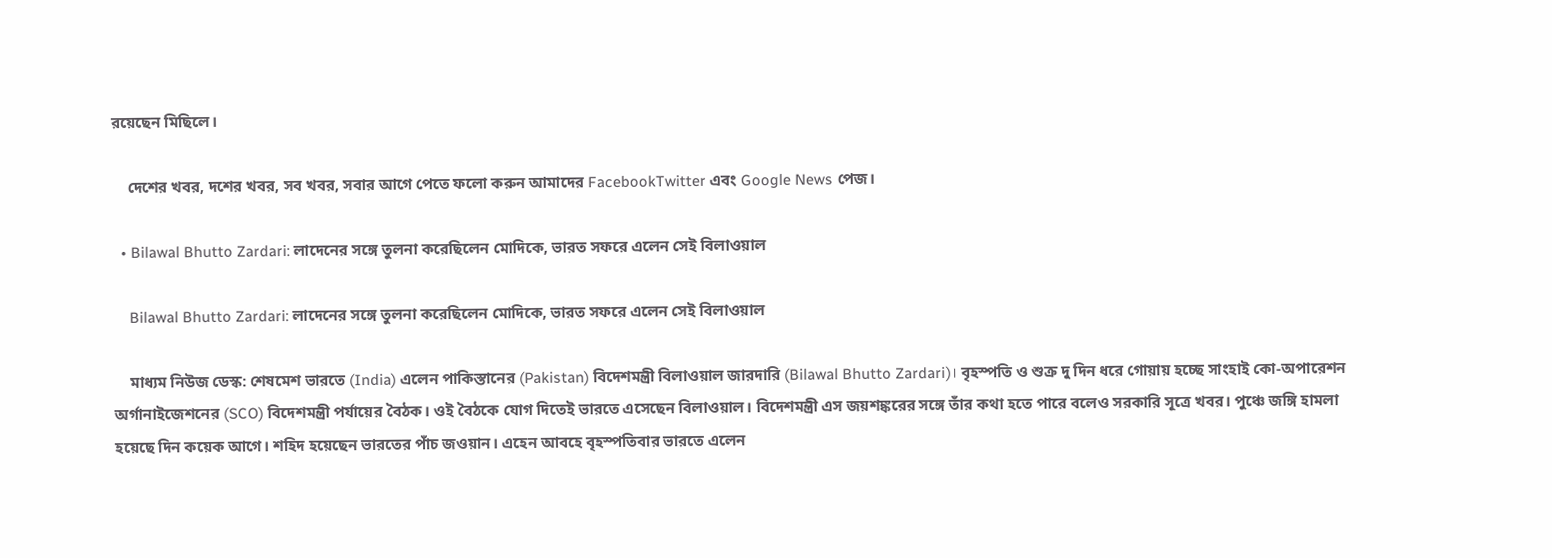রয়েছেন মিছিলে।

    দেশের খবর, দশের খবর, সব খবর, সবার আগে পেতে ফলো করুন আমাদের FacebookTwitter এবং Google News পেজ।

  • Bilawal Bhutto Zardari: লাদেনের সঙ্গে তুলনা করেছিলেন মোদিকে, ভারত সফরে এলেন সেই বিলাওয়াল

    Bilawal Bhutto Zardari: লাদেনের সঙ্গে তুলনা করেছিলেন মোদিকে, ভারত সফরে এলেন সেই বিলাওয়াল

    মাধ্যম নিউজ ডেস্ক: শেষমেশ ভারতে (India) এলেন পাকিস্তানের (Pakistan) বিদেশমন্ত্রী বিলাওয়াল জারদারি (Bilawal Bhutto Zardari)। বৃহস্পতি ও শুক্র দু দিন ধরে গোয়ায় হচ্ছে সাংহাই কো-অপারেশন অর্গানাইজেশনের (SCO) বিদেশমন্ত্রী পর্যায়ের বৈঠক। ওই বৈঠকে যোগ দিতেই ভারতে এসেছেন বিলাওয়াল। বিদেশমন্ত্রী এস জয়শঙ্করের সঙ্গে তাঁর কথা হতে পারে বলেও সরকারি সূত্রে খবর। পুঞ্চে জঙ্গি হামলা হয়েছে দিন কয়েক আগে। শহিদ হয়েছেন ভারতের পাঁচ জওয়ান। এহেন আবহে বৃহস্পতিবার ভারতে এলেন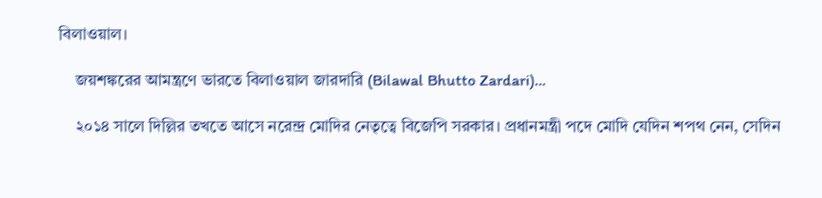বিলাওয়াল।

    জয়শঙ্করের আমন্ত্রণে ভারতে বিলাওয়াল জারদারি (Bilawal Bhutto Zardari)…

    ২০১৪ সালে দিল্লির তখতে আসে নরেন্দ্র মোদির নেতৃত্বে বিজেপি সরকার। প্রধানমন্ত্রী পদে মোদি যেদিন শপথ নেন, সেদিন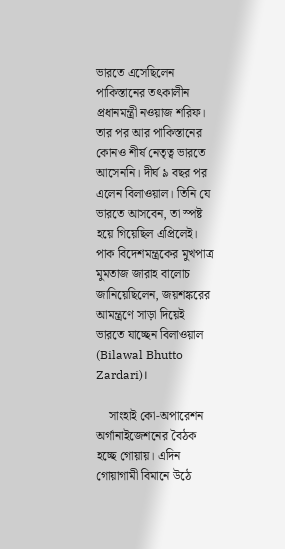ভারতে এসেছিলেন পাকিস্তানের তৎকালীন প্রধানমন্ত্রী নওয়াজ শরিফ। তার পর আর পাকিস্তানের কোনও শীর্ষ নেতৃত্ব ভারতে আসেননি। দীর্ঘ ৯ বছর পর এলেন বিলাওয়াল। তিনি যে ভারতে আসবেন, তা স্পষ্ট হয়ে গিয়েছিল এপ্রিলেই। পাক বিদেশমন্ত্রকের মুখপাত্র মুমতাজ জারাহ বালোচ জানিয়েছিলেন, জয়শঙ্করের আমন্ত্রণে সাড়া দিয়েই ভারতে যাচ্ছেন বিলাওয়াল (Bilawal Bhutto Zardari)।

    সাংহাই কো-অপারেশন অর্গানাইজেশনের বৈঠক হচ্ছে গোয়ায়। এদিন গোয়াগামী বিমানে উঠে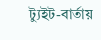ট্যুইট-বার্তায়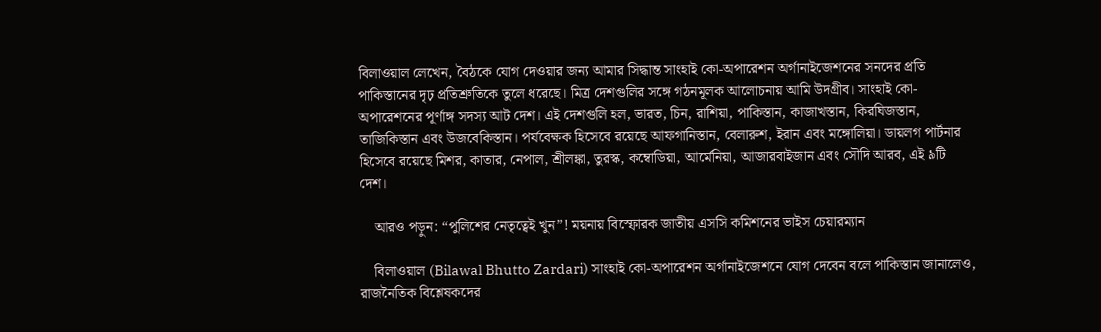বিলাওয়াল লেখেন, বৈঠকে যোগ দেওয়ার জন্য আমার সিদ্ধান্ত সাংহাই কো-অপারেশন অর্গানাইজেশনের সনদের প্রতি পাকিস্তানের দৃঢ় প্রতিশ্রুতিকে তুলে ধরেছে। মিত্র দেশগুলির সঙ্গে গঠনমূলক আলোচনায় আমি উদগ্রীব। সাংহাই কো-অপারেশনের পূর্ণাঙ্গ সদস্য আট দেশ। এই দেশগুলি হল, ভারত, চিন, রাশিয়া, পাকিস্তান, কাজাখস্তান, কিরঘিজস্তান, তাজিকিস্তান এবং উজবেকিস্তান। পর্যবেক্ষক হিসেবে রয়েছে আফগানিস্তান, বেলারুশ, ইরান এবং মঙ্গোলিয়া। ডায়লগ পার্টনার হিসেবে রয়েছে মিশর, কাতার, নেপাল, শ্রীলঙ্কা, তুরস্ক, কম্বোডিয়া, আর্মেনিয়া, আজারবাইজান এবং সৌদি আরব, এই ৯টি দেশ।

    আরও পড়ুন: “পুলিশের নেতৃত্বেই খুন”! ময়নায় বিস্ফোরক জাতীয় এসসি কমিশনের ভাইস চেয়ারম্যান

    বিলাওয়াল (Bilawal Bhutto Zardari) সাংহাই কো-অপারেশন অর্গানাইজেশনে যোগ দেবেন বলে পাকিস্তান জানালেও, রাজনৈতিক বিশ্লেষকদের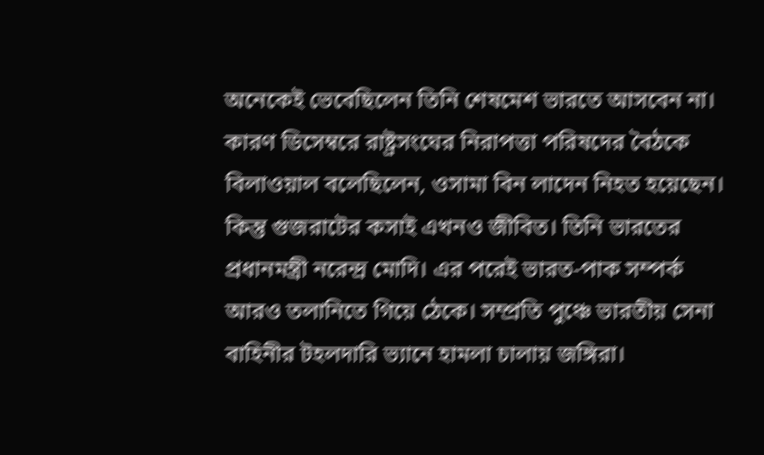অনেকেই ভেবেছিলেন তিনি শেষমেশ ভারতে আসবেন না। কারণ ডিসেম্বরে রাষ্ট্রসংঘের নিরাপত্তা পরিষদের বৈঠকে বিলাওয়াল বলেছিলেন, ওসামা বিন লাদেন নিহত হয়েছেন। কিন্তু গুজরাটের কসাই এখনও জীবিত। তিনি ভারতের প্রধানমন্ত্রী নরেন্দ্র মোদি। এর পরেই ভারত-পাক সম্পর্ক আরও তলানিতে গিয়ে ঠেকে। সম্প্রতি পুঞ্চে ভারতীয় সেনা বাহিনীর টহলদারি ভ্যানে হামলা চালায় জঙ্গিরা।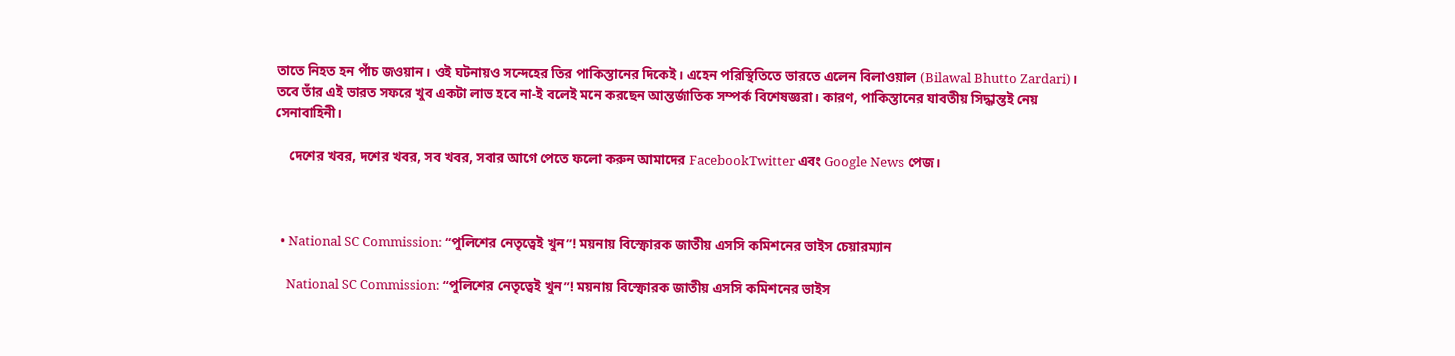তাতে নিহত হন পাঁচ জওয়ান। ওই ঘটনায়ও সন্দেহের তির পাকিস্তানের দিকেই। এহেন পরিস্থিতিতে ভারতে এলেন বিলাওয়াল (Bilawal Bhutto Zardari)। তবে তাঁর এই ভারত সফরে খুব একটা লাভ হবে না-ই বলেই মনে করছেন আন্তর্জাতিক সম্পর্ক বিশেষজ্ঞরা। কারণ, পাকিস্তানের যাবতীয় সিদ্ধান্তই নেয় সেনাবাহিনী।

    দেশের খবর, দশের খবর, সব খবর, সবার আগে পেতে ফলো করুন আমাদের FacebookTwitter এবং Google News পেজ।



  • National SC Commission: “পুলিশের নেতৃত্বেই খুন”! ময়নায় বিস্ফোরক জাতীয় এসসি কমিশনের ভাইস চেয়ারম্যান

    National SC Commission: “পুলিশের নেতৃত্বেই খুন”! ময়নায় বিস্ফোরক জাতীয় এসসি কমিশনের ভাইস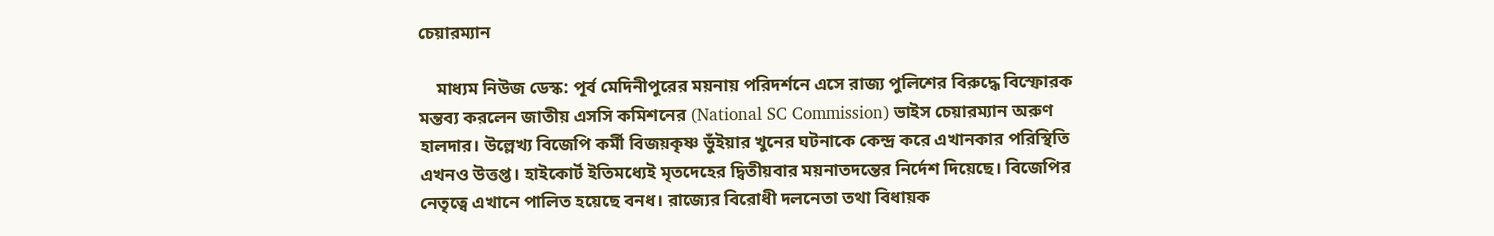চেয়ারম্যান

    মাধ্যম নিউজ ডেস্ক: পূর্ব মেদিনীপুরের ময়নায় পরিদর্শনে এসে রাজ্য পুলিশের বিরুদ্ধে বিস্ফোরক মন্তব্য করলেন জাতীয় এসসি কমিশনের (National SC Commission) ভাইস চেয়ারম্যান অরুণ হালদার। উল্লেখ্য বিজেপি কর্মী বিজয়কৃষ্ণ ভুঁইয়ার খুনের ঘটনাকে কেন্দ্র করে এখানকার পরিস্থিতি এখনও উত্তপ্ত। হাইকোর্ট ইতিমধ্যেই মৃতদেহের দ্বিতীয়বার ময়নাতদন্তের নির্দেশ দিয়েছে। বিজেপির নেতৃত্বে এখানে পালিত হয়েছে বনধ। রাজ্যের বিরোধী দলনেতা তথা বিধায়ক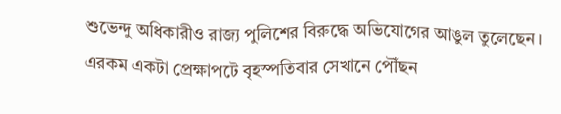শুভেন্দু অধিকারীও রাজ্য পুলিশের বিরুদ্ধে অভিযোগের আঙুল তুলেছেন। এরকম একটা প্রেক্ষাপটে বৃহস্পতিবার সেখানে পৌঁছন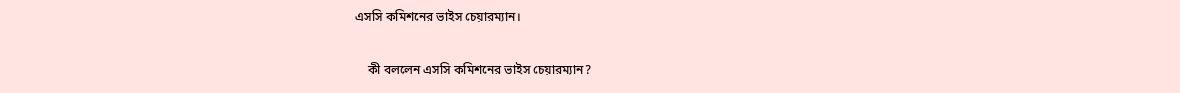এসসি কমিশনের ভাইস চেয়ারম্যান।

    কী বললেন এসসি কমিশনের ভাইস চেয়ারম্যান?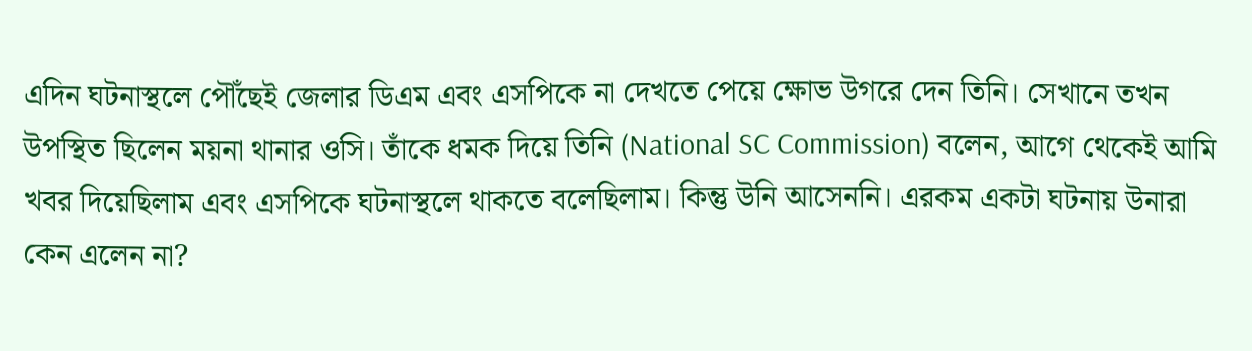এদিন ঘটনাস্থলে পৌঁছেই জেলার ডিএম এবং এসপিকে না দেখতে পেয়ে ক্ষোভ উগরে দেন তিনি। সেখানে তখন উপস্থিত ছিলেন ময়না থানার ওসি। তাঁকে ধমক দিয়ে তিনি (National SC Commission) বলেন, আগে থেকেই আমি খবর দিয়েছিলাম এবং এসপিকে ঘটনাস্থলে থাকতে বলেছিলাম। কিন্তু উনি আসেননি। এরকম একটা ঘটনায় উনারা কেন এলেন না?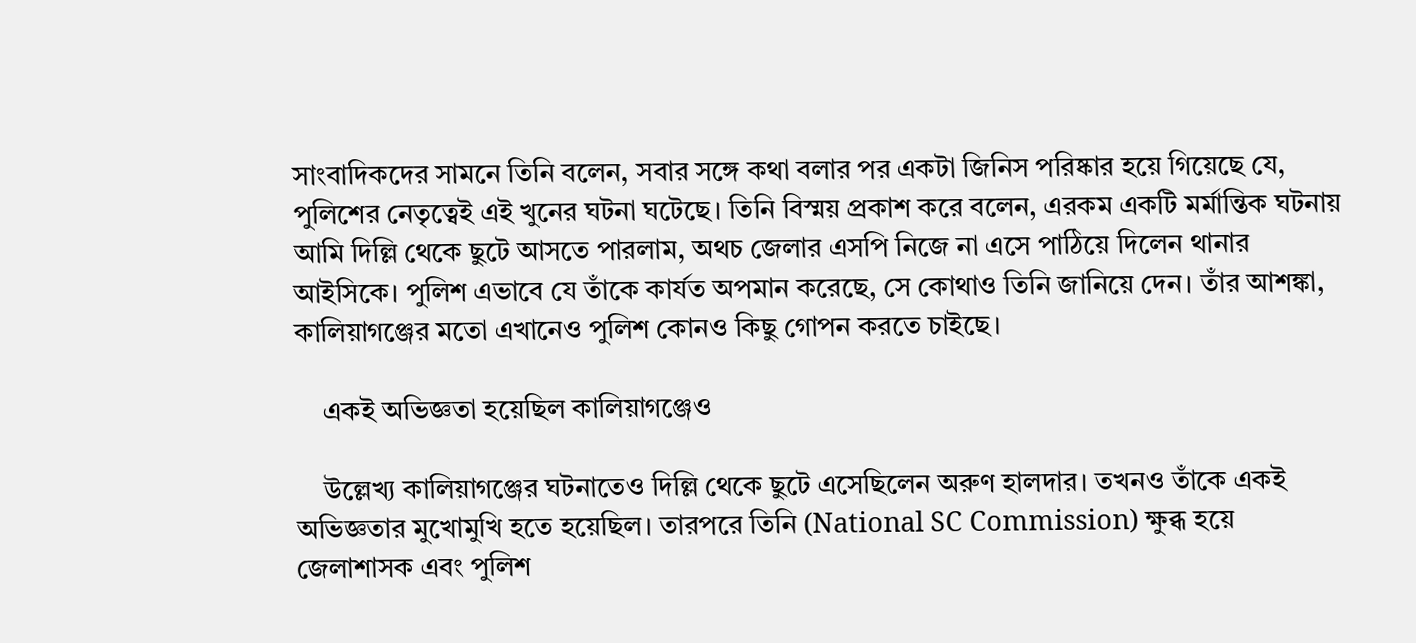সাংবাদিকদের সামনে তিনি বলেন, সবার সঙ্গে কথা বলার পর একটা জিনিস পরিষ্কার হয়ে গিয়েছে যে, পুলিশের নেতৃত্বেই এই খুনের ঘটনা ঘটেছে। তিনি বিস্ময় প্রকাশ করে বলেন, এরকম একটি মর্মান্তিক ঘটনায় আমি দিল্লি থেকে ছুটে আসতে পারলাম, অথচ জেলার এসপি নিজে না এসে পাঠিয়ে দিলেন থানার আইসিকে। পুলিশ এভাবে যে তাঁকে কার্যত অপমান করেছে, সে কোথাও তিনি জানিয়ে দেন। তাঁর আশঙ্কা, কালিয়াগঞ্জের মতো এখানেও পুলিশ কোনও কিছু গোপন করতে চাইছে।

    একই অভিজ্ঞতা হয়েছিল কালিয়াগঞ্জেও

    উল্লেখ্য কালিয়াগঞ্জের ঘটনাতেও দিল্লি থেকে ছুটে এসেছিলেন অরুণ হালদার। তখনও তাঁকে একই অভিজ্ঞতার মুখোমুখি হতে হয়েছিল। তারপরে তিনি (National SC Commission) ক্ষুব্ধ হয়ে জেলাশাসক এবং পুলিশ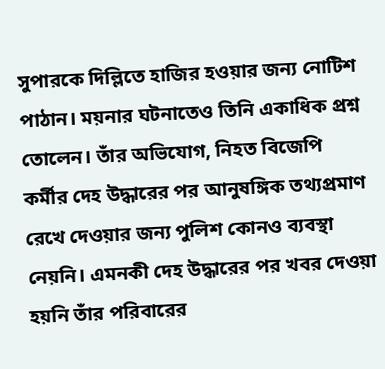সুপারকে দিল্লিতে হাজির হওয়ার জন্য নোটিশ পাঠান। ময়নার ঘটনাতেও তিনি একাধিক প্রশ্ন তোলেন। তাঁর অভিযোগ, নিহত বিজেপি কর্মীর দেহ উদ্ধারের পর আনুষঙ্গিক তথ্যপ্রমাণ রেখে দেওয়ার জন্য পুলিশ কোনও ব্যবস্থা নেয়নি। এমনকী দেহ উদ্ধারের পর খবর দেওয়া হয়নি তাঁর পরিবারের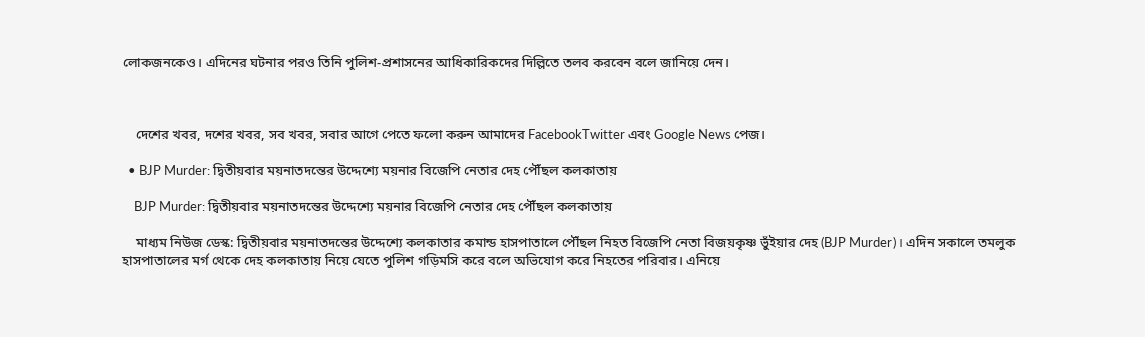লোকজনকেও। এদিনের ঘটনার পরও তিনি পুলিশ-প্রশাসনের আধিকারিকদের দিল্লিতে তলব করবেন বলে জানিয়ে দেন।



    দেশের খবর, দশের খবর, সব খবর, সবার আগে পেতে ফলো করুন আমাদের FacebookTwitter এবং Google News পেজ।

  • BJP Murder: দ্বিতীয়বার ময়নাতদন্তের উদ্দেশ্যে ময়নার বিজেপি নেতার দেহ পৌঁছল কলকাতায়

    BJP Murder: দ্বিতীয়বার ময়নাতদন্তের উদ্দেশ্যে ময়নার বিজেপি নেতার দেহ পৌঁছল কলকাতায়

    মাধ্যম নিউজ ডেস্ক: দ্বিতীয়বার ময়নাতদন্তের উদ্দেশ্যে কলকাতার কমান্ড হাসপাতালে পৌঁছল নিহত বিজেপি নেতা বিজয়কৃষ্ণ ভুঁইয়ার দেহ (BJP Murder)। এদিন সকালে তমলুক হাসপাতালের মর্গ থেকে দেহ কলকাতায় নিয়ে যেতে পুলিশ গড়িমসি করে বলে অভিযোগ করে নিহতের পরিবার। এনিয়ে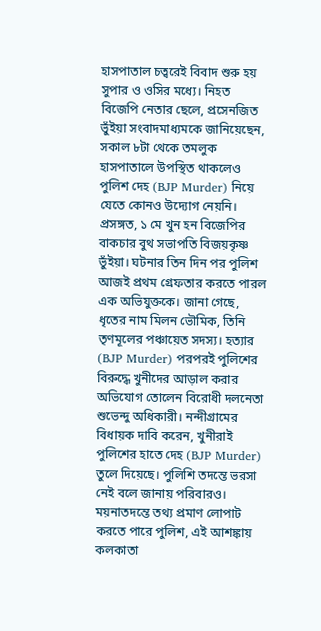হাসপাতাল চত্বরেই বিবাদ শুরু হয় সুপার ও ওসির মধ্যে। নিহত বিজেপি নেতার ছেলে, প্রসেনজিত ভুঁইয়া সংবাদমাধ্যমকে জানিয়েছেন, সকাল ৮টা থেকে তমলুক হাসপাতালে উপস্থিত থাকলেও পুলিশ দেহ (BJP Murder) নিয়ে যেতে কোনও উদ্যোগ নেয়নি। প্রসঙ্গত, ১ মে খুন হন বিজেপির বাকচার বুথ সভাপতি বিজয়কৃষ্ণ ভুঁইয়া। ঘটনার তিন দিন পর পুলিশ আজই প্রথম গ্রেফতার করতে পারল এক অভিযুক্তকে। জানা গেছে, ধৃতের নাম মিলন ভৌমিক, তিনি তৃণমূলের পঞ্চায়েত সদস্য। হত্যার (BJP Murder) পরপরই পুলিশের বিরুদ্ধে খুনীদের আড়াল করার অভিযোগ তোলেন বিরোধী দলনেতা শুভেন্দু অধিকারী। নন্দীগ্রামের বিধায়ক দাবি করেন, খুনীরাই পুলিশের হাতে দেহ (BJP Murder) তুলে দিয়েছে। পুলিশি তদন্তে ভরসা নেই বলে জানায় পরিবারও। ময়নাতদন্তে তথ্য প্রমাণ লোপাট করতে পারে পুলিশ, এই আশঙ্কায় কলকাতা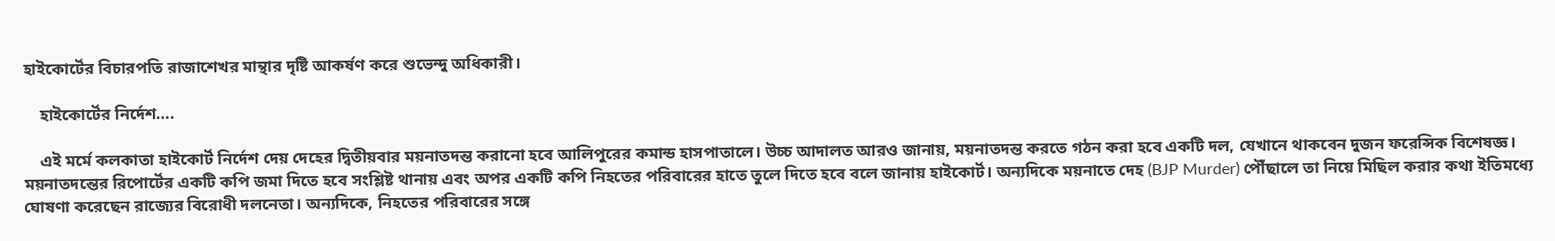হাইকোর্টের বিচারপতি রাজাশেখর মান্থার দৃষ্টি আকর্ষণ করে শুভেন্দু অধিকারী।

    হাইকোর্টের নির্দেশ….

    এই মর্মে কলকাতা হাইকোর্ট নির্দেশ দেয় দেহের দ্বিতীয়বার ময়নাতদন্ত করানো হবে আলিপুরের কমান্ড হাসপাতালে। উচ্চ আদালত আরও জানায়, ময়নাতদন্ত করতে গঠন করা হবে একটি দল, যেখানে থাকবেন দুজন ফরেন্সিক বিশেষজ্ঞ। ময়নাতদন্তের রিপোর্টের একটি কপি জমা দিতে হবে সংশ্লিষ্ট থানায় এবং অপর একটি কপি নিহতের পরিবারের হাতে তুলে দিতে হবে বলে জানায় হাইকোর্ট। অন্যদিকে ময়নাতে দেহ (BJP Murder) পৌঁছালে তা নিয়ে মিছিল করার কথা ইতিমধ্যে ঘোষণা করেছেন রাজ্যের বিরোধী দলনেতা। অন্যদিকে, নিহতের পরিবারের সঙ্গে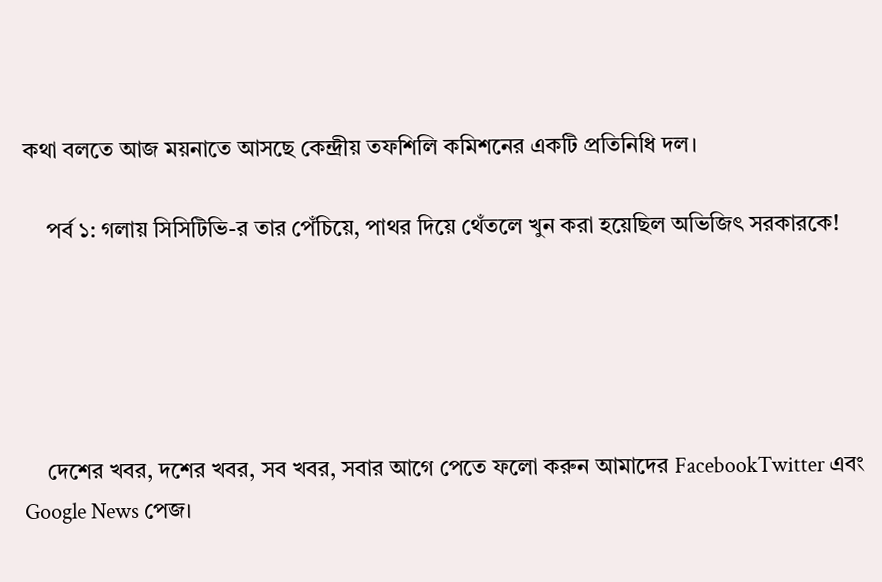কথা বলতে আজ ময়নাতে আসছে কেন্দ্রীয় তফশিলি কমিশনের একটি প্রতিনিধি দল।

    পর্ব ১: গলায় সিসিটিভি-র তার পেঁচিয়ে, পাথর দিয়ে থেঁতলে খুন করা হয়েছিল অভিজিৎ সরকারকে!





    দেশের খবর, দশের খবর, সব খবর, সবার আগে পেতে ফলো করুন আমাদের FacebookTwitter এবং Google News পেজ।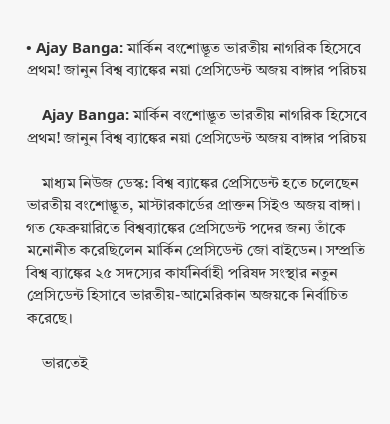• Ajay Banga: মার্কিন বংশোদ্ভূত ভারতীয় নাগরিক হিসেবে প্রথম! জানুন বিশ্ব ব্যাঙ্কের নয়া প্রেসিডেন্ট অজয় বাঙ্গার পরিচয়

    Ajay Banga: মার্কিন বংশোদ্ভূত ভারতীয় নাগরিক হিসেবে প্রথম! জানুন বিশ্ব ব্যাঙ্কের নয়া প্রেসিডেন্ট অজয় বাঙ্গার পরিচয়

    মাধ্যম নিউজ ডেস্ক: বিশ্ব ব্যাঙ্কের প্রেসিডেন্ট হতে চলেছেন ভারতীয় বংশোদ্ভূত, মাস্টারকার্ডের প্রাক্তন সিইও অজয় বাঙ্গা। গত ফেব্রুয়ারিতে বিশ্বব্যাঙ্কের প্রেসিডেন্ট পদের জন্য তাঁকে মনোনীত করেছিলেন মার্কিন প্রেসিডেন্ট জো বাইডেন। সম্প্রতি বিশ্ব ব্যাঙ্কের ২৫ সদস্যের কার্যনির্বাহী পরিষদ সংস্থার নতুন প্রেসিডেন্ট হিসাবে ভারতীয়-আমেরিকান অজয়কে নির্বাচিত করেছে।

    ভারতেই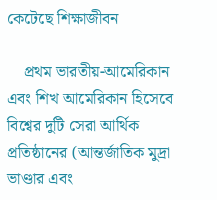কেটেছে শিক্ষাজীবন

    প্রথম ভারতীয়-আমেরিকান এবং শিখ আমেরিকান হিসেবে বিশ্বের দুটি সেরা আর্থিক প্রতিষ্ঠানের (আন্তর্জাতিক মুদ্রা ভাণ্ডার এবং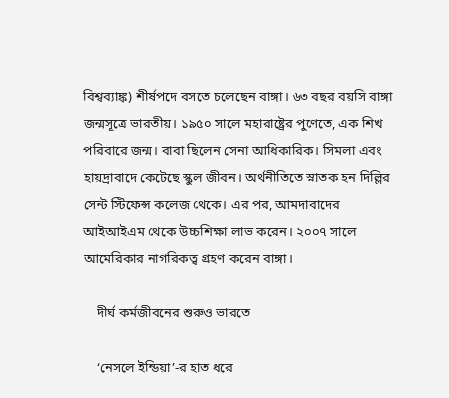বিশ্বব্যাঙ্ক) শীর্ষপদে বসতে চলেছেন বাঙ্গা। ৬৩ বছর বয়সি বাঙ্গা জন্মসূত্রে ভারতীয়। ১৯৫০ সালে মহারাষ্ট্রের পুণেতে, এক শিখ পরিবারে জন্ম। বাবা ছিলেন সেনা আধিকারিক। সিমলা এবং হায়দ্রাবাদে কেটেছে স্কুল জীবন। অর্থনীতিতে স্নাতক হন দিল্লির সেন্ট স্টিফেন্স কলেজ থেকে। এর পর, আমদাবাদের আইআইএম থেকে উচ্চশিক্ষা লাভ করেন। ২০০৭ সালে আমেরিকার নাগরিকত্ব গ্রহণ করেন বাঙ্গা।

    দীর্ঘ কর্মজীবনের শুরুও ভারতে

    ‘নেসলে ইন্ডিয়া’-র হাত ধরে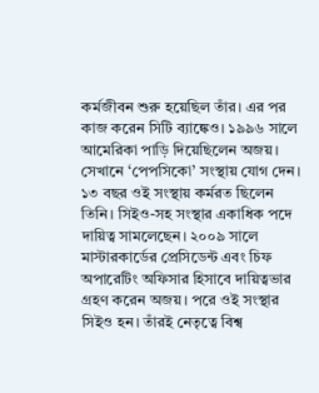কর্মজীবন শুরু হয়েছিল তাঁর। এর পর কাজ করেন সিটি ব্যাঙ্কেও। ১৯৯৬ সালে আমেরিকা পাড়ি দিয়েছিলেন অজয়। সেখানে ‘পেপসিকো’ সংস্থায় যোগ দেন। ১৩ বছর ওই সংস্থায় কর্মরত ছিলেন তিনি। সিইও-সহ সংস্থার একাধিক পদে দায়িত্ব সামলেছেন। ২০০৯ সালে মাস্টারকার্ডের প্রেসিডেন্ট এবং চিফ অপারেটিং অফিসার হিসাবে দায়িত্বভার গ্রহণ করেন অজয়। পরে ওই সংস্থার সিইও হন। তাঁরই নেতৃত্বে বিশ্ব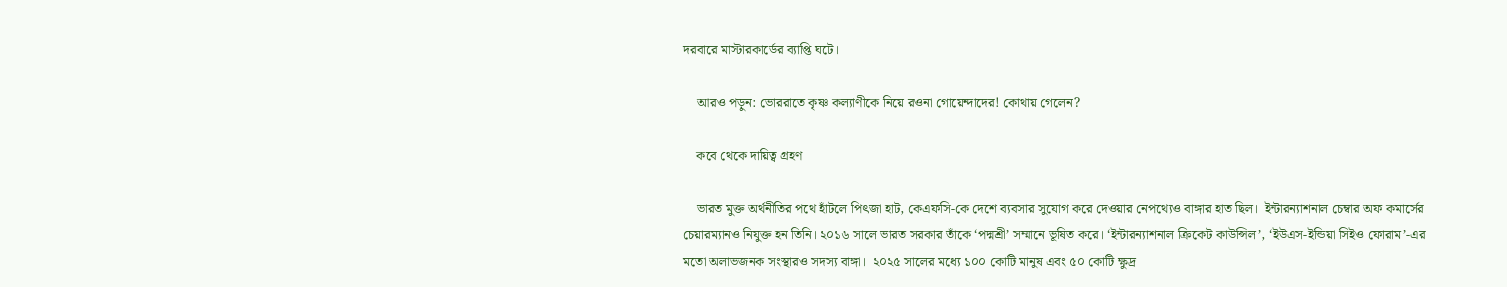দরবারে মাস্টারকার্ডের ব্যাপ্তি ঘটে।

    আরও পড়ুন: ভোররাতে কৃষ্ণ কল্যাণীকে নিয়ে রওনা গোয়েন্দাদের! কোথায় গেলেন?

    কবে থেকে দায়িত্ব গ্রহণ

    ভারত মুক্ত অর্থনীতির পথে হাঁটলে পিৎজা হাট, কেএফসি-কে দেশে ব্যবসার সুযোগ করে দেওয়ার নেপথ্যেও বাঙ্গার হাত ছিল।  ইন্টারন্যাশনাল চেম্বার অফ কমার্সের চেয়ারম্যানও নিযুক্ত হন তিনি। ২০১৬ সালে ভারত সরকার তাঁকে ‘পদ্মশ্রী’ সম্মানে ভূষিত করে। ‘ইন্টারন্যাশনাল ক্রিকেট কাউন্সিল’, ‘ইউএস-ইন্ডিয়া সিইও ফোরাম’-এর মতো অলাভজনক সংস্থারও সদস্য বাঙ্গা।  ২০২৫ সালের মধ্যে ১০০ কোটি মানুষ এবং ৫০ কোটি ক্ষুদ্র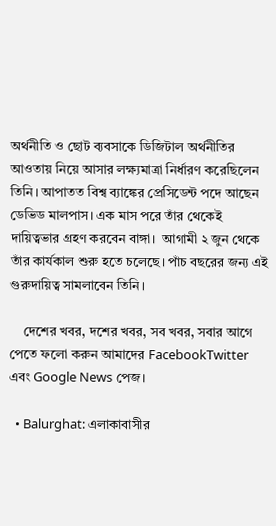অর্থনীতি ও ছোট ব্যবসাকে ডিজিটাল অর্থনীতির আওতায় নিয়ে আসার লক্ষ্যমাত্রা নির্ধারণ করেছিলেন তিনি। আপাতত বিশ্ব ব্যাঙ্কের প্রেসিডেন্ট পদে আছেন ডেভিড মালপাস। এক মাস পরে তাঁর থেকেই দায়িত্বভার গ্রহণ করবেন বাঙ্গা।  আগামী ২ জুন থেকে তাঁর কার্যকাল শুরু হতে চলেছে। পাঁচ বছরের জন্য এই গুরুদায়িত্ব সামলাবেন তিনি।

    দেশের খবর, দশের খবর, সব খবর, সবার আগে পেতে ফলো করুন আমাদের FacebookTwitter এবং Google News পেজ।

  • Balurghat: এলাকাবাসীর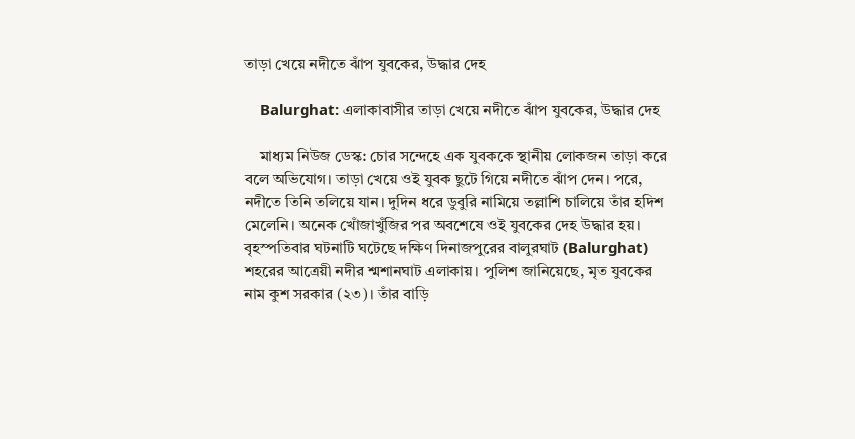তাড়া খেয়ে নদীতে ঝাঁপ যুবকের, উদ্ধার দেহ

    Balurghat: এলাকাবাসীর তাড়া খেয়ে নদীতে ঝাঁপ যুবকের, উদ্ধার দেহ

    মাধ্যম নিউজ ডেস্ক: চোর সন্দেহে এক যুবককে স্থানীয় লোকজন তাড়া করে বলে অভিযোগ। তাড়া খেয়ে ওই যুবক ছুটে গিয়ে নদীতে ঝাঁপ দেন। পরে, নদীতে তিনি তলিয়ে যান। দুদিন ধরে ডুবুরি নামিয়ে তল্লাশি চালিয়ে তাঁর হদিশ মেলেনি। অনেক খোঁজাখুঁজির পর অবশেষে ওই যুবকের দেহ উদ্ধার হয়। বৃহস্পতিবার ঘটনাটি ঘটেছে দক্ষিণ দিনাজপুরের বালুরঘাট (Balurghat) শহরের আত্রেয়ী নদীর শ্মশানঘাট এলাকায়। পুলিশ জানিয়েছে, মৃত যুবকের নাম কুশ সরকার (২৩)। তাঁর বাড়ি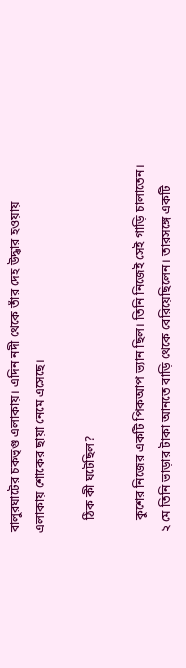বালুরঘাটের চকভৃগু এলাকায়। এদিন নদী থেকে তাঁর দেহ উদ্ধার হওয়ায় এলাকায় শোকের ছায়া নেমে এসেছে।

    ঠিক কী ঘটেছিল?

    কুশের নিজের একটি পিকআপ ভ্যান ছিল। তিনি নিজেই সেই গাড়ি চালাতেন। ২ মে তিনি ভাড়ার টাকা আনতে বাড়ি থেকে বেরিয়েছিলেন। তারসঙ্গে একটি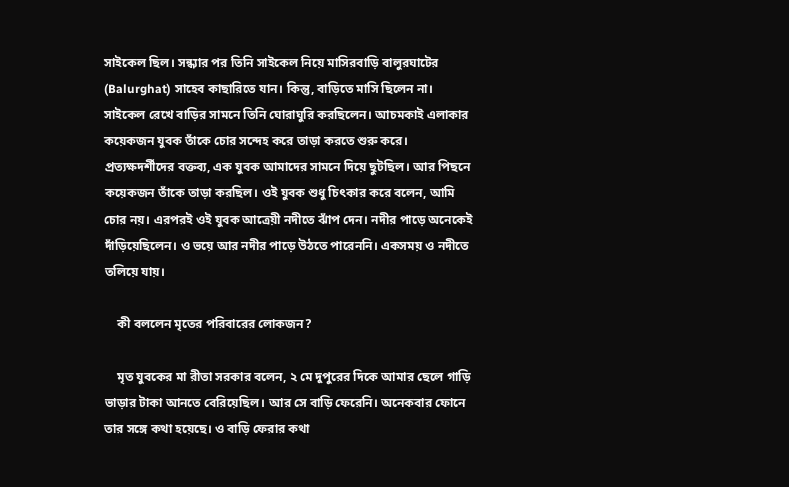সাইকেল ছিল। সন্ধ্যার পর তিনি সাইকেল নিয়ে মাসিরবাড়ি বালুরঘাটের (Balurghat) সাহেব কাছারিতে যান। কিন্তু, বাড়িতে মাসি ছিলেন না। সাইকেল রেখে বাড়ির সামনে তিনি ঘোরাঘুরি করছিলেন। আচমকাই এলাকার কয়েকজন যুবক তাঁকে চোর সন্দেহ করে তাড়া করতে শুরু করে। প্রত্যক্ষদর্শীদের বক্তব্য, এক যুবক আমাদের সামনে দিয়ে ছুটছিল। আর পিছনে কয়েকজন তাঁকে তাড়া করছিল। ওই যুবক শুধু চিৎকার করে বলেন, আমি চোর নয়। এরপরই ওই যুবক আত্রেয়ী নদীতে ঝাঁপ দেন। নদীর পাড়ে অনেকেই দাঁড়িয়েছিলেন। ও ভয়ে আর নদীর পাড়ে উঠতে পারেননি। একসময় ও নদীতে তলিয়ে যায়।

    কী বললেন মৃতের পরিবারের লোকজন?

    মৃত যুবকের মা রীতা সরকার বলেন, ২ মে দুপুরের দিকে আমার ছেলে গাড়ি ভাড়ার টাকা আনতে বেরিয়েছিল। আর সে বাড়ি ফেরেনি। অনেকবার ফোনে তার সঙ্গে কথা হয়েছে। ও বাড়ি ফেরার কথা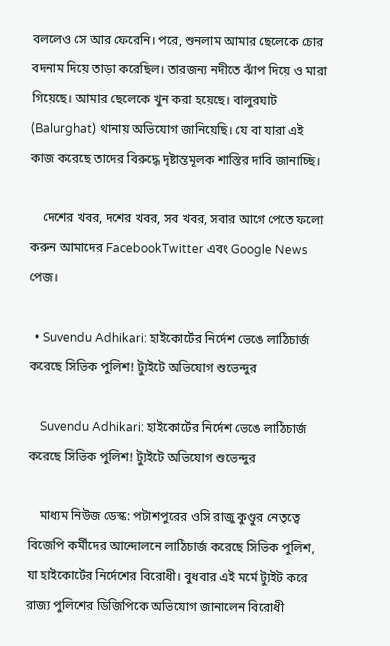বললেও সে আর ফেরেনি। পরে, শুনলাম আমার ছেলেকে চোর বদনাম দিয়ে তাড়া করেছিল। তারজন্য নদীতে ঝাঁপ দিয়ে ও মারা গিয়েছে। আমার ছেলেকে খুন করা হয়েছে। বালুরঘাট (Balurghat) থানায় অভিযোগ জানিয়েছি। যে বা যারা এই কাজ করেছে তাদের বিরুদ্ধে দৃষ্টান্তমূলক শাস্তির দাবি জানাচ্ছি।

    দেশের খবর, দশের খবর, সব খবর, সবার আগে পেতে ফলো করুন আমাদের FacebookTwitter এবং Google News পেজ।

  • Suvendu Adhikari: হাইকোর্টের নির্দেশ ভেঙে লাঠিচার্জ করেছে সিভিক পুলিশ! ট্যুইটে অভিযোগ শুভেন্দুর

    Suvendu Adhikari: হাইকোর্টের নির্দেশ ভেঙে লাঠিচার্জ করেছে সিভিক পুলিশ! ট্যুইটে অভিযোগ শুভেন্দুর

    মাধ্যম নিউজ ডেস্ক: পটাশপুরের ওসি রাজু কুণ্ডুর নেতৃত্বে বিজেপি কর্মীদের আন্দোলনে লাঠিচার্জ করেছে সিভিক পুলিশ, যা হাইকোর্টের নির্দেশের বিরোধী। বুধবার এই মর্মে ট্যুইট করে রাজ্য পুলিশের ডিজিপিকে অভিযোগ জানালেন বিরোধী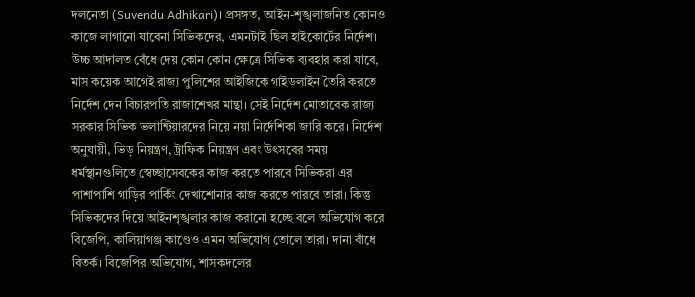দলনেতা (Suvendu Adhikari)। প্রসঙ্গত, আইন-শৃঙ্খলাজনিত কোনও কাজে লাগানো যাবেনা সিভিকদের, এমনটাই ছিল হাইকোর্টের নির্দেশ। উচ্চ আদালত বেঁধে দেয় কোন কোন ক্ষেত্রে সিভিক ব্যবহার করা যাবে, মাস কয়েক আগেই রাজ্য পুলিশের আইজিকে গাইডলাইন তৈরি করতে নির্দেশ দেন বিচারপতি রাজাশেখর মান্থা। সেই নির্দেশ মোতাবেক রাজ্য সরকার সিভিক ভলান্টিয়ারদের নিয়ে নয়া নির্দেশিকা জারি করে। নির্দেশ অনুযায়ী, ভিড় নিয়ন্ত্রণ, ট্রাফিক নিয়ন্ত্রণ এবং উৎসবের সময় ধর্মস্থানগুলিতে স্বেচ্ছাসেবকের কাজ করতে পারবে সিভিকরা এর পাশাপাশি গাড়ির পার্কিং দেখাশোনার কাজ করতে পারবে তারা। কিন্তু সিভিকদের দিয়ে আইনশৃঙ্খলার কাজ করানো হচ্ছে বলে অভিযোগ করে বিজেপি, কালিয়াগঞ্জ কাণ্ডেও এমন অভিযোগ তোলে তারা। দানা বাঁধে বিতর্ক। বিজেপির অভিযোগ, শাসকদলের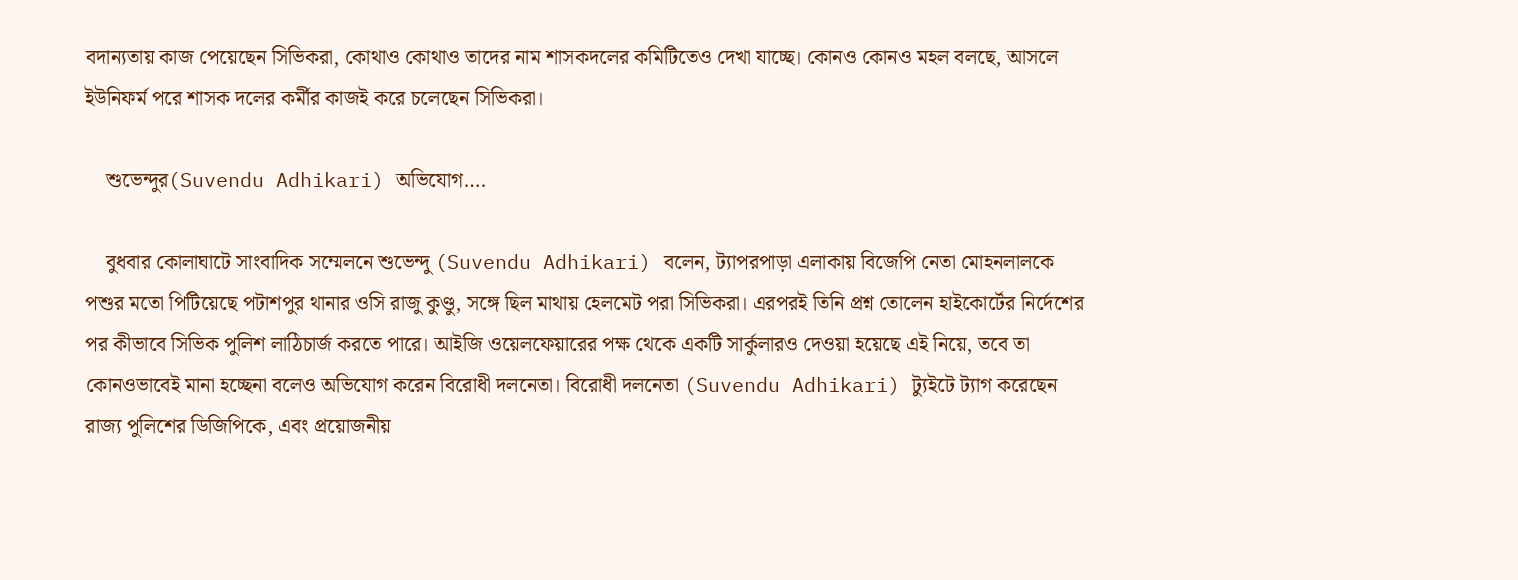বদান্যতায় কাজ পেয়েছেন সিভিকরা, কোথাও কোথাও তাদের নাম শাসকদলের কমিটিতেও দেখা যাচ্ছে। কোনও কোনও মহল বলছে, আসলে ইউনিফর্ম পরে শাসক দলের কর্মীর কাজই করে চলেছেন সিভিকরা।

    শুভেন্দুর(Suvendu Adhikari) অভিযোগ….

    বুধবার কোলাঘাটে সাংবাদিক সম্মেলনে শুভেন্দু (Suvendu Adhikari) বলেন, ট্যাপরপাড়া এলাকায় বিজেপি নেতা মোহনলালকে পশুর মতো পিটিয়েছে পটাশপুর থানার ওসি রাজু কুণ্ডু, সঙ্গে ছিল মাথায় হেলমেট পরা সিভিকরা। এরপরই তিনি প্রশ্ন তোলেন হাইকোর্টের নির্দেশের পর কীভাবে সিভিক পুলিশ লাঠিচার্জ করতে পারে। আইজি ওয়েলফেয়ারের পক্ষ থেকে একটি সার্কুলারও দেওয়া হয়েছে এই নিয়ে, তবে তা কোনওভাবেই মানা হচ্ছেনা বলেও অভিযোগ করেন বিরোধী দলনেতা। বিরোধী দলনেতা (Suvendu Adhikari) ট্যুইটে ট্যাগ করেছেন রাজ্য পুলিশের ডিজিপিকে, এবং প্রয়োজনীয়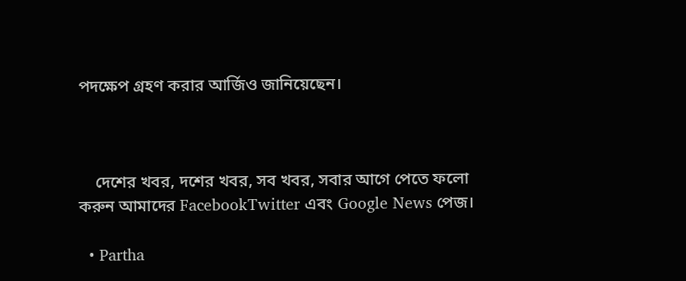পদক্ষেপ গ্রহণ করার আর্জিও জানিয়েছেন।



    দেশের খবর, দশের খবর, সব খবর, সবার আগে পেতে ফলো করুন আমাদের FacebookTwitter এবং Google News পেজ।

  • Partha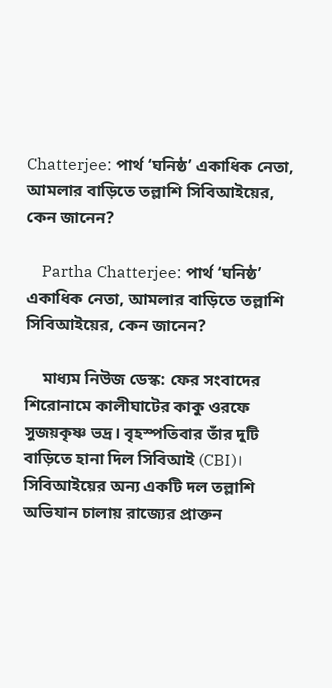Chatterjee: পার্থ ‘ঘনিষ্ঠ’ একাধিক নেতা, আমলার বাড়িতে তল্লাশি সিবিআইয়ের, কেন জানেন?

    Partha Chatterjee: পার্থ ‘ঘনিষ্ঠ’ একাধিক নেতা, আমলার বাড়িতে তল্লাশি সিবিআইয়ের, কেন জানেন?

    মাধ্যম নিউজ ডেস্ক: ফের সংবাদের শিরোনামে কালীঘাটের কাকু ওরফে সুজয়কৃষ্ণ ভদ্র। বৃহস্পতিবার তাঁর দুটি বাড়িতে হানা দিল সিবিআই (CBI)। সিবিআইয়ের অন্য একটি দল তল্লাশি অভিযান চালায় রাজ্যের প্রাক্তন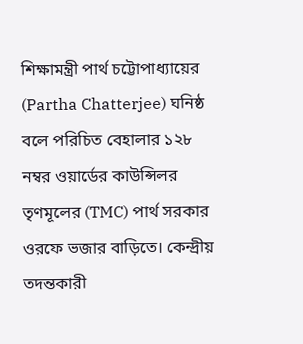শিক্ষামন্ত্রী পার্থ চট্টোপাধ্যায়ের (Partha Chatterjee) ঘনিষ্ঠ বলে পরিচিত বেহালার ১২৮ নম্বর ওয়ার্ডের কাউন্সিলর তৃণমূলের (TMC) পার্থ সরকার ওরফে ভজার বাড়িতে। কেন্দ্রীয় তদন্তকারী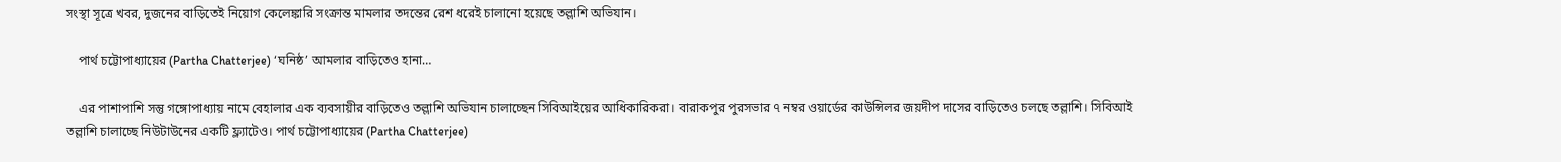সংস্থা সূত্রে খবর, দুজনের বাড়িতেই নিয়োগ কেলেঙ্কারি সংক্রান্ত মামলার তদন্তের রেশ ধরেই চালানো হয়েছে তল্লাশি অভিযান।

    পার্থ চট্টোপাধ্যায়ের (Partha Chatterjee) ‘ঘনিষ্ঠ’ আমলার বাড়িতেও হানা…

    এর পাশাপাশি সন্তু গঙ্গোপাধ্যায় নামে বেহালার এক ব্যবসায়ীর বাড়িতেও তল্লাশি অভিযান চালাচ্ছেন সিবিআইয়ের আধিকারিকরা। বারাকপুর পুরসভার ৭ নম্বর ওয়ার্ডের কাউন্সিলর জয়দীপ দাসের বাড়িতেও চলছে তল্লাশি। সিবিআই তল্লাশি চালাচ্ছে নিউটাউনের একটি ফ্ল্যাটেও। পার্থ চট্টোপাধ্যায়ের (Partha Chatterjee)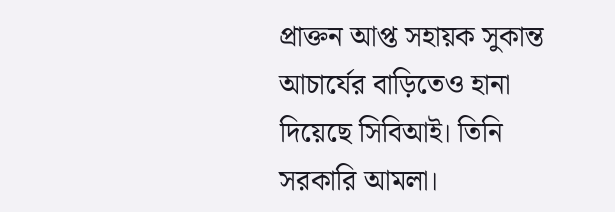প্রাক্তন আপ্ত সহায়ক সুকান্ত আচার্যের বাড়িতেও হানা দিয়েছে সিবিআই। তিনি সরকারি আমলা।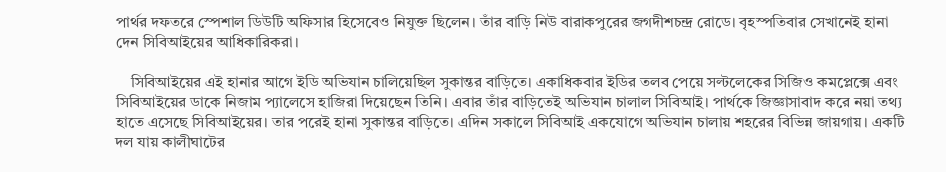পার্থর দফতরে স্পেশাল ডিউটি অফিসার হিসেবেও নিযুক্ত ছিলেন। তাঁর বাড়ি নিউ বারাকপুরের জগদীশচন্দ্র রোডে। বৃহস্পতিবার সেখানেই হানা দেন সিবিআইয়ের আধিকারিকরা।

    সিবিআইয়ের এই হানার আগে ইডি অভিযান চালিয়েছিল সুকান্তর বাড়িতে। একাধিকবার ইডির তলব পেয়ে সল্টলেকের সিজিও কমপ্লেক্সে এবং সিবিআইয়ের ডাকে নিজাম প্যালেসে হাজিরা দিয়েছেন তিনি। এবার তাঁর বাড়িতেই অভিযান চালাল সিবিআই। পার্থকে জিজ্ঞাসাবাদ করে নয়া তথ্য হাতে এসেছে সিবিআইয়ের। তার পরেই হানা সুকান্তর বাড়িতে। এদিন সকালে সিবিআই একযোগে অভিযান চালায় শহরের বিভিন্ন জায়গায়। একটি দল যায় কালীঘাটের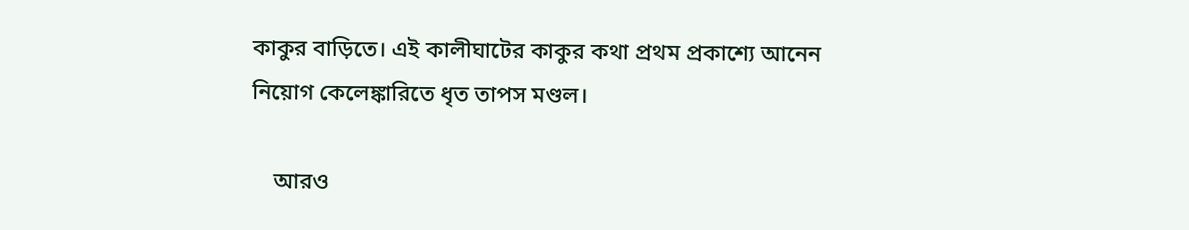কাকুর বাড়িতে। এই কালীঘাটের কাকুর কথা প্রথম প্রকাশ্যে আনেন নিয়োগ কেলেঙ্কারিতে ধৃত তাপস মণ্ডল।

    আরও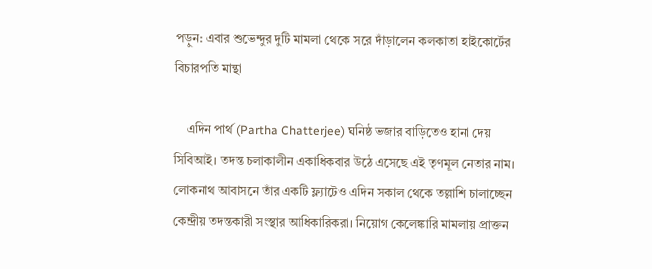পড়ুন: এবার শুভেন্দুর দুটি মামলা থেকে সরে দাঁড়ালেন কলকাতা হাইকোর্টের বিচারপতি মান্থা

    এদিন পার্থ (Partha Chatterjee) ঘনিষ্ঠ ভজার বাড়িতেও হানা দেয় সিবিআই। তদন্ত চলাকালীন একাধিকবার উঠে এসেছে এই তৃণমূল নেতার নাম। লোকনাথ আবাসনে তাঁর একটি ফ্ল্যাটেও এদিন সকাল থেকে তল্লাশি চালাচ্ছেন কেন্দ্রীয় তদন্তকারী সংস্থার আধিকারিকরা। নিয়োগ কেলেঙ্কারি মামলায় প্রাক্তন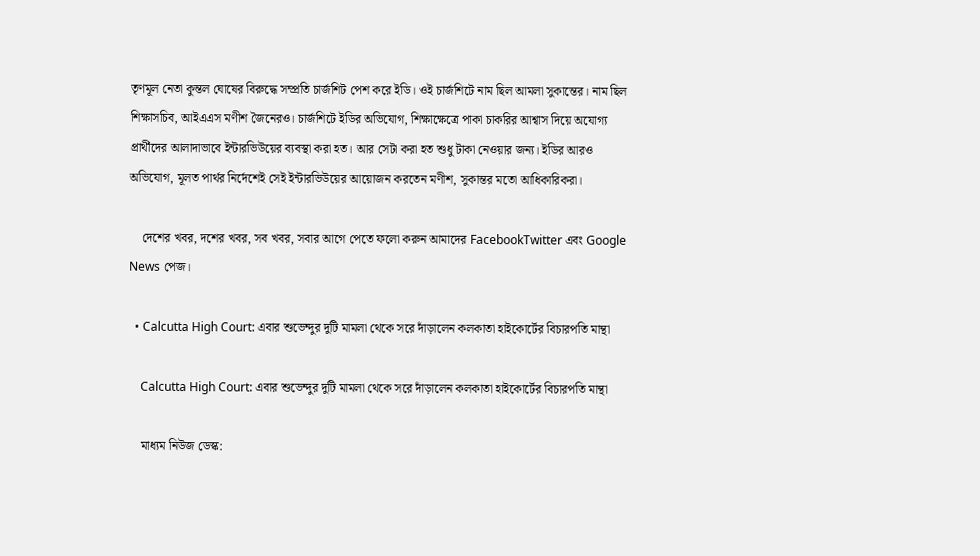তৃণমূল নেতা কুন্তল ঘোষের বিরুদ্ধে সম্প্রতি চার্জশিট পেশ করে ইডি। ওই চার্জশিটে নাম ছিল আমলা সুকান্তের। নাম ছিল শিক্ষাসচিব, আইএএস মণীশ জৈনেরও। চার্জশিটে ইডির অভিযোগ, শিক্ষাক্ষেত্রে পাকা চাকরির আশ্বাস দিয়ে অযোগ্য প্রার্থীদের আলাদাভাবে ইন্টারভিউয়ের ব্যবস্থা করা হত। আর সেটা করা হত শুধু টাকা নেওয়ার জন্য। ইডির আরও অভিযোগ, মূলত পার্থর নির্দেশেই সেই ইন্টারভিউয়ের আয়োজন করতেন মণীশ, সুকান্তর মতো আধিকারিকরা।

    দেশের খবর, দশের খবর, সব খবর, সবার আগে পেতে ফলো করুন আমাদের FacebookTwitter এবং Google News পেজ।

  • Calcutta High Court: এবার শুভেন্দুর দুটি মামলা থেকে সরে দাঁড়ালেন কলকাতা হাইকোর্টের বিচারপতি মান্থা

    Calcutta High Court: এবার শুভেন্দুর দুটি মামলা থেকে সরে দাঁড়ালেন কলকাতা হাইকোর্টের বিচারপতি মান্থা

    মাধ্যম নিউজ ডেস্ক: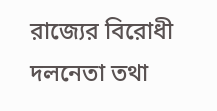রাজ্যের বিরোধী দলনেতা তথা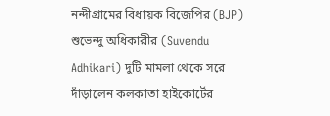নন্দীগ্রামের বিধায়ক বিজেপির (BJP) শুভেন্দু অধিকারীর (Suvendu Adhikari) দুটি মামলা থেকে সরে দাঁড়ালেন কলকাতা হাইকোর্টের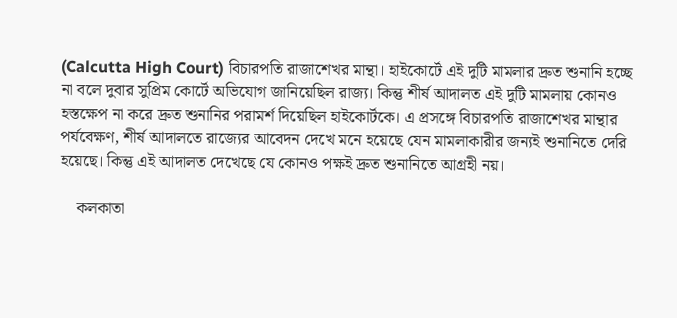(Calcutta High Court) বিচারপতি রাজাশেখর মান্থা। হাইকোর্টে এই দুটি মামলার দ্রুত শুনানি হচ্ছে না বলে দুবার সুপ্রিম কোর্টে অভিযোগ জানিয়েছিল রাজ্য। কিন্তু শীর্ষ আদালত এই দুটি মামলায় কোনও হস্তক্ষেপ না করে দ্রুত শুনানির পরামর্শ দিয়েছিল হাইকোর্টকে। এ প্রসঙ্গে বিচারপতি রাজাশেখর মান্থার পর্যবেক্ষণ, শীর্ষ আদালতে রাজ্যের আবেদন দেখে মনে হয়েছে যেন মামলাকারীর জন্যই শুনানিতে দেরি হয়েছে। কিন্তু এই আদালত দেখেছে যে কোনও পক্ষই দ্রুত শুনানিতে আগ্রহী নয়।

    কলকাতা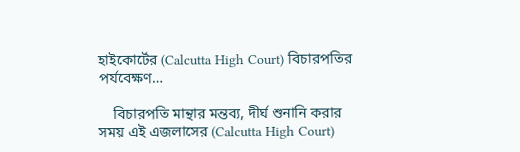হাইকোর্টের (Calcutta High Court) বিচারপতির পর্যবেক্ষণ…

    বিচারপতি মান্থার মন্তব্য, দীর্ঘ শুনানি করার সময় এই এজলাসের (Calcutta High Court)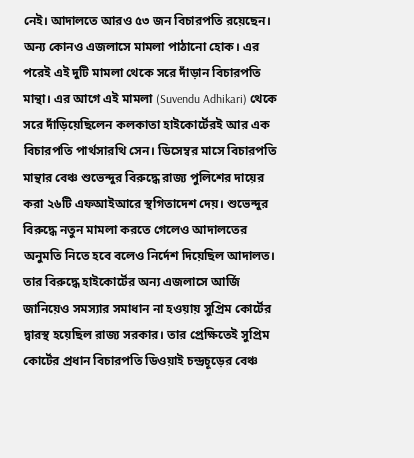নেই। আদালতে আরও ৫৩ জন বিচারপতি রয়েছেন। অন্য কোনও এজলাসে মামলা পাঠানো হোক। এর পরেই এই দুটি মামলা থেকে সরে দাঁড়ান বিচারপতি মান্থা। এর আগে এই মামলা (Suvendu Adhikari) থেকে সরে দাঁড়িয়েছিলেন কলকাতা হাইকোর্টেরই আর এক বিচারপতি পার্থসারথি সেন। ডিসেম্বর মাসে বিচারপতি মান্থার বেঞ্চ শুভেন্দুর বিরুদ্ধে রাজ্য পুলিশের দায়ের করা ২৬টি এফআইআরে স্থগিতাদেশ দেয়। শুভেন্দুর বিরুদ্ধে নতুন মামলা করতে গেলেও আদালতের অনুমতি নিতে হবে বলেও নির্দেশ দিয়েছিল আদালত। তার বিরুদ্ধে হাইকোর্টের অন্য এজলাসে আর্জি জানিয়েও সমস্যার সমাধান না হওয়ায় সুপ্রিম কোর্টের দ্বারস্থ হয়েছিল রাজ্য সরকার। তার প্রেক্ষিতেই সুপ্রিম কোর্টের প্রধান বিচারপতি ডিওয়াই চন্দ্রচূড়ের বেঞ্চ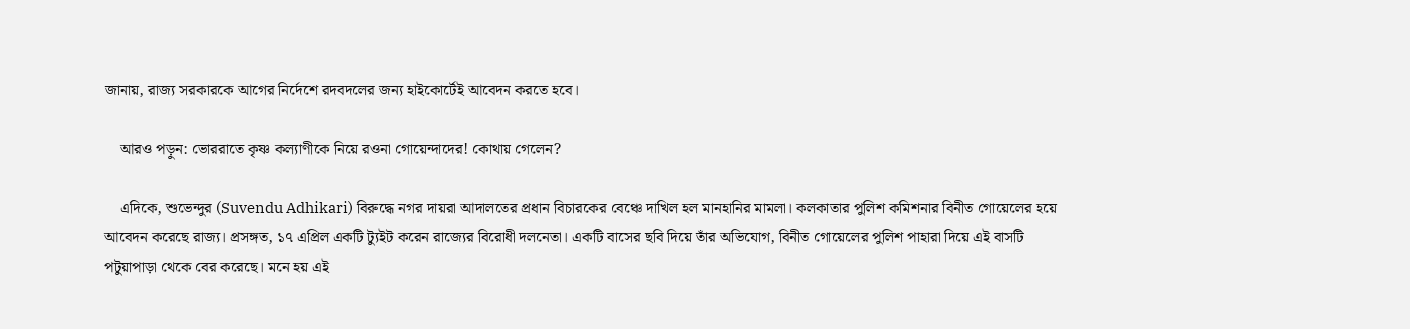জানায়, রাজ্য সরকারকে আগের নির্দেশে রদবদলের জন্য হাইকোর্টেই আবেদন করতে হবে।

    আরও পড়ুন: ভোররাতে কৃষ্ণ কল্যাণীকে নিয়ে রওনা গোয়েন্দাদের! কোথায় গেলেন?

    এদিকে, শুভেন্দুর (Suvendu Adhikari) বিরুদ্ধে নগর দায়রা আদালতের প্রধান বিচারকের বেঞ্চে দাখিল হল মানহানির মামলা। কলকাতার পুলিশ কমিশনার বিনীত গোয়েলের হয়ে আবেদন করেছে রাজ্য। প্রসঙ্গত, ১৭ এপ্রিল একটি ট্যুইট করেন রাজ্যের বিরোধী দলনেতা। একটি বাসের ছবি দিয়ে তাঁর অভিযোগ, বিনীত গোয়েলের পুলিশ পাহারা দিয়ে এই বাসটি পটুয়াপাড়া থেকে বের করেছে। মনে হয় এই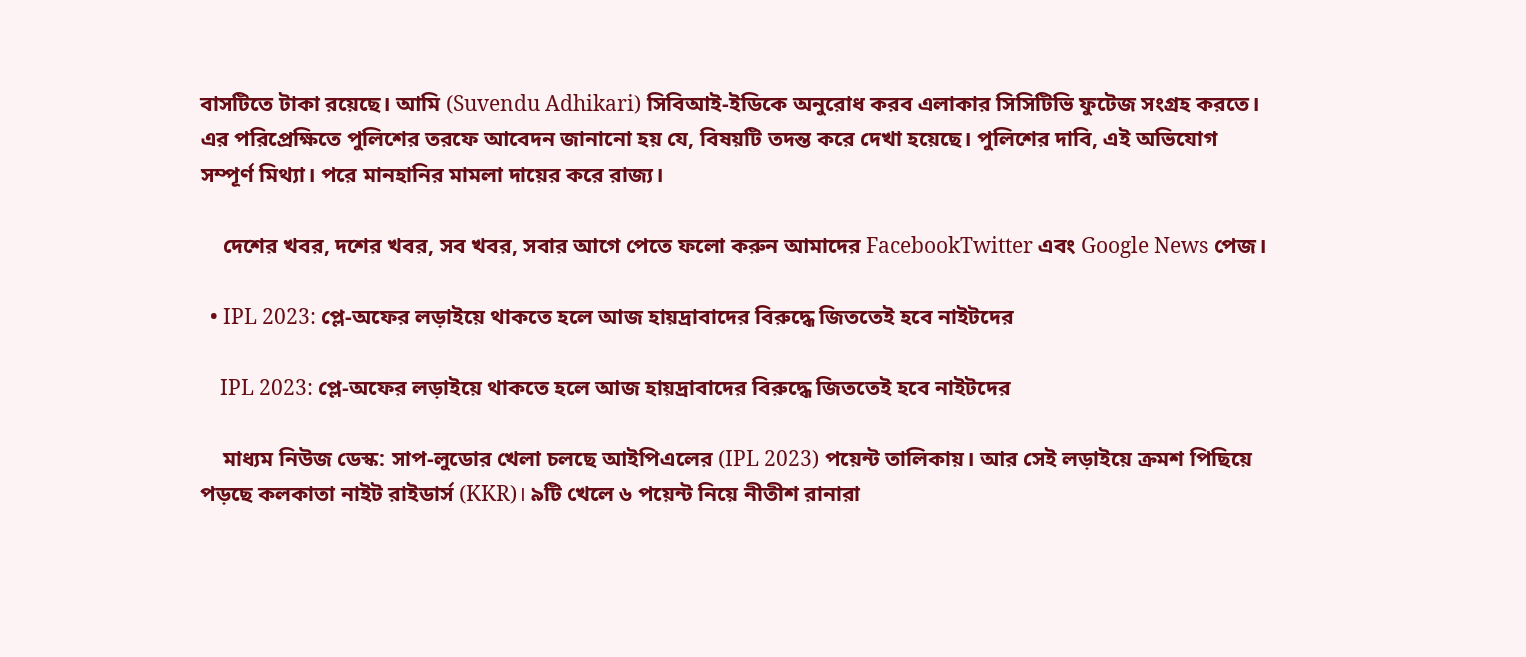বাসটিতে টাকা রয়েছে। আমি (Suvendu Adhikari) সিবিআই-ইডিকে অনুরোধ করব এলাকার সিসিটিভি ফুটেজ সংগ্রহ করতে। এর পরিপ্রেক্ষিতে পুলিশের তরফে আবেদন জানানো হয় যে, বিষয়টি তদন্ত করে দেখা হয়েছে। পুলিশের দাবি, এই অভিযোগ সম্পূর্ণ মিথ্যা। পরে মানহানির মামলা দায়ের করে রাজ্য।

    দেশের খবর, দশের খবর, সব খবর, সবার আগে পেতে ফলো করুন আমাদের FacebookTwitter এবং Google News পেজ।

  • IPL 2023: প্লে-অফের লড়াইয়ে থাকতে হলে আজ হায়দ্রাবাদের বিরুদ্ধে জিততেই হবে নাইটদের

    IPL 2023: প্লে-অফের লড়াইয়ে থাকতে হলে আজ হায়দ্রাবাদের বিরুদ্ধে জিততেই হবে নাইটদের

    মাধ্যম নিউজ ডেস্ক: সাপ-লুডোর খেলা চলছে আইপিএলের (IPL 2023) পয়েন্ট তালিকায়। আর সেই লড়াইয়ে ক্রমশ পিছিয়ে পড়ছে কলকাতা নাইট রাইডার্স (KKR)। ৯টি খেলে ৬ পয়েন্ট নিয়ে নীতীশ রানারা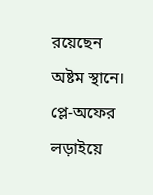রয়েছেন অষ্টম স্থানে। প্লে-অফের লড়াইয়ে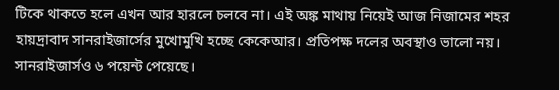টিকে থাকতে হলে এখন আর হারলে চলবে না। এই অঙ্ক মাথায় নিয়েই আজ নিজামের শহর হায়দ্রাবাদ সানরাইজার্সের মুখোমুখি হচ্ছে কেকেআর। প্রতিপক্ষ দলের অবস্থাও ভালো নয়। সানরাইজার্সও ৬ পয়েন্ট পেয়েছে।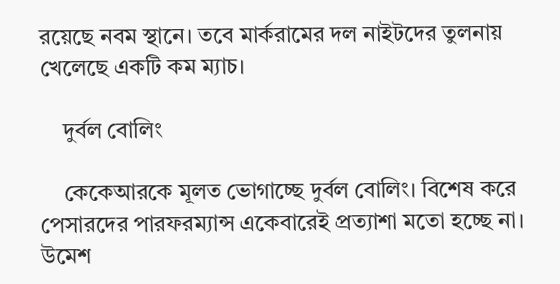রয়েছে নবম স্থানে। তবে মার্করামের দল নাইটদের তুলনায় খেলেছে একটি কম ম্যাচ।

    দুর্বল বোলিং

    কেকেআরকে মূলত ভোগাচ্ছে দুর্বল বোলিং। বিশেষ করে পেসারদের পারফরম্যান্স একেবারেই প্রত্যাশা মতো হচ্ছে না। উমেশ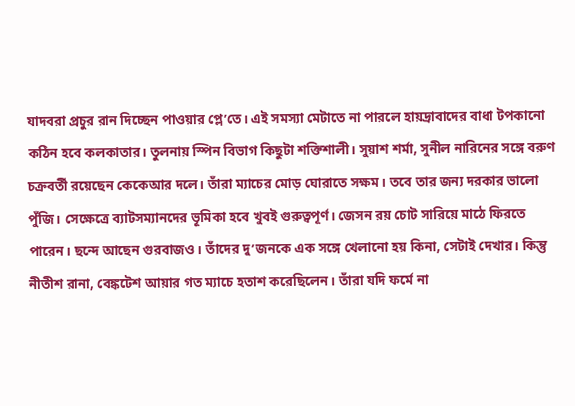যাদবরা প্রচুর রান দিচ্ছেন পাওয়ার প্লে’তে। এই সমস্যা মেটাতে না পারলে হায়দ্রাবাদের বাধা টপকানো কঠিন হবে কলকাতার। তুলনায় স্পিন বিভাগ কিছুটা শক্তিশালী। সুয়াশ শর্মা, সুনীল নারিনের সঙ্গে বরুণ চক্রবর্তী রয়েছেন কেকেআর দলে। তাঁরা ম্যাচের মোড় ঘোরাতে সক্ষম। তবে তার জন্য দরকার ভালো পুঁজি। সেক্ষেত্রে ব্যাটসম্যানদের ভূমিকা হবে খুবই গুরুত্বপূর্ণ। জেসন রয় চোট সারিয়ে মাঠে ফিরতে পারেন। ছন্দে আছেন গুরবাজও। তাঁদের দু’জনকে এক সঙ্গে খেলানো হয় কিনা, সেটাই দেখার। কিন্তু নীতীশ রানা, বেঙ্কটেশ আয়ার গত ম্যাচে হতাশ করেছিলেন। তাঁরা যদি ফর্মে না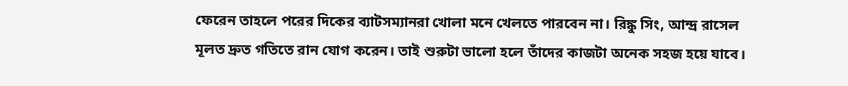ফেরেন তাহলে পরের দিকের ব্যাটসম্যানরা খোলা মনে খেলতে পারবেন না। রিঙ্কু সিং, আন্দ্র রাসেল মূলত দ্রুত গতিতে রান যোগ করেন। তাই শুরুটা ভালো হলে তাঁদের কাজটা অনেক সহজ হয়ে যাবে।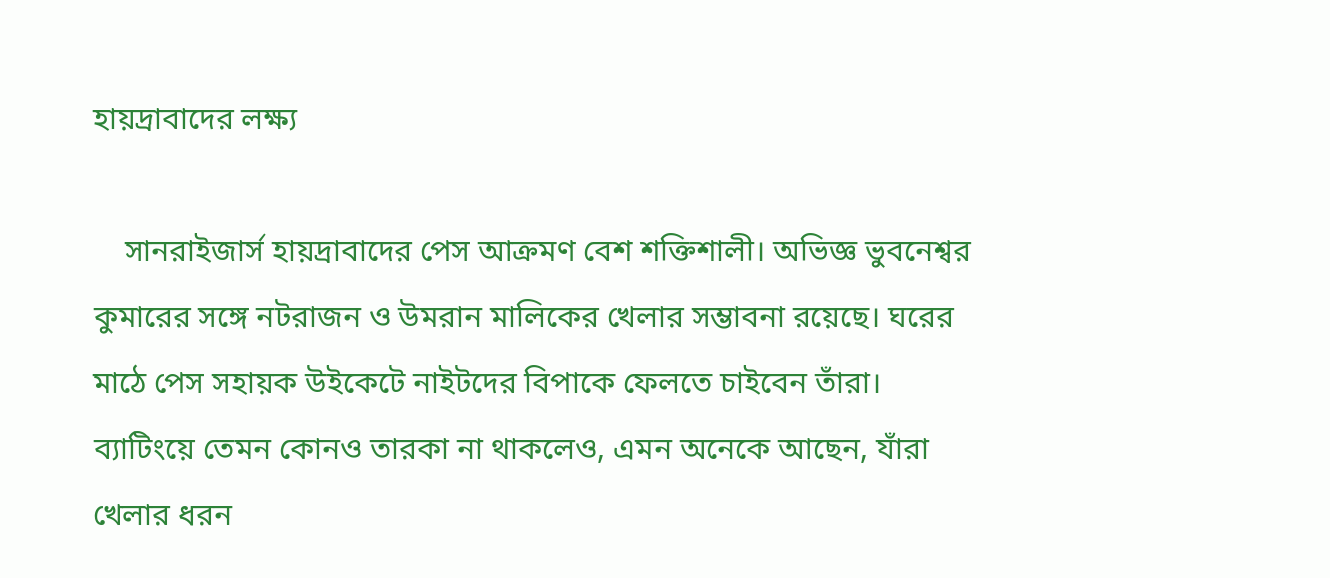হায়দ্রাবাদের লক্ষ্য

    সানরাইজার্স হায়দ্রাবাদের পেস আক্রমণ বেশ শক্তিশালী। অভিজ্ঞ ভুবনেশ্বর কুমারের সঙ্গে নটরাজন ও উমরান মালিকের খেলার সম্ভাবনা রয়েছে। ঘরের মাঠে পেস সহায়ক উইকেটে নাইটদের বিপাকে ফেলতে চাইবেন তাঁরা। ব্যাটিংয়ে তেমন কোনও তারকা না থাকলেও, এমন অনেকে আছেন, যাঁরা খেলার ধরন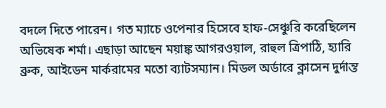বদলে দিতে পারেন। গত ম্যাচে ওপেনার হিসেবে হাফ-সেঞ্চুরি করেছিলেন অভিষেক শর্মা। এছাড়া আছেন ময়াঙ্ক আগরওয়াল, রাহুল ত্রিপাঠি, হ্যারি ব্রুক, আইডেন মার্করামের মতো ব্যাটসম্যান। মিডল অর্ডারে ক্লাসেন দুর্দান্ত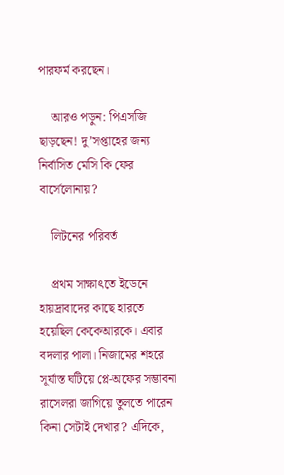পারফর্ম করছেন।

    আরও পড়ুন: পিএসজি ছাড়ছেন! দু’সপ্তাহের জন্য নির্বাসিত মেসি কি ফের বার্সেলোনায়?

    লিটনের পরিবর্ত

    প্রথম সাক্ষাৎতে ইডেনে হায়দ্রাবাদের কাছে হারতে হয়েছিল কেকেআরকে। এবার বদলার পালা। নিজামের শহরে সূর্যাস্ত ঘটিয়ে প্লে-অফের সম্ভাবনা রাসেলরা জাগিয়ে তুলতে পারেন কিনা সেটাই দেখার? এদিকে,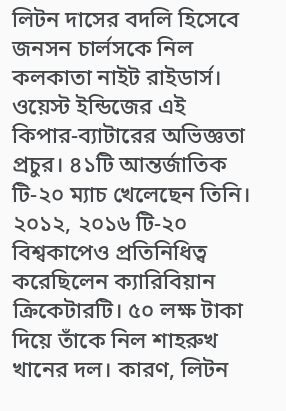লিটন দাসের বদলি হিসেবে জনসন চার্লসকে নিল কলকাতা নাইট রাইডার্স। ওয়েস্ট ইন্ডিজের এই কিপার-ব্যাটারের অভিজ্ঞতা প্রচুর। ৪১টি আন্তর্জাতিক টি-২০ ম্যাচ খেলেছেন তিনি। ২০১২, ২০১৬ টি-২০ বিশ্বকাপেও প্রতিনিধিত্ব করেছিলেন ক্যারিবিয়ান ক্রিকেটারটি। ৫০ লক্ষ টাকা দিয়ে তাঁকে নিল শাহরুখ খানের দল। কারণ, লিটন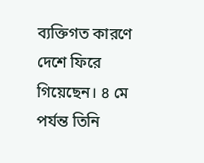ব্যক্তিগত কারণে দেশে ফিরে গিয়েছেন। ৪ মে পর্যন্ত তিনি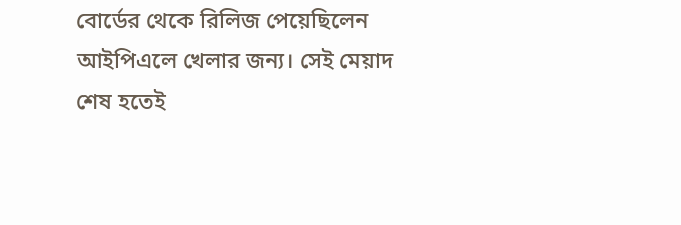বোর্ডের থেকে রিলিজ পেয়েছিলেন আইপিএলে খেলার জন্য। সেই মেয়াদ শেষ হতেই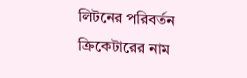লিটনের পরিবর্তন ক্রিকেটারের নাম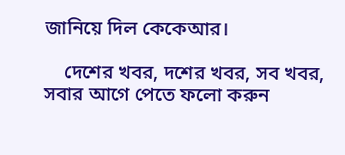জানিয়ে দিল কেকেআর।

    দেশের খবর, দশের খবর, সব খবর, সবার আগে পেতে ফলো করুন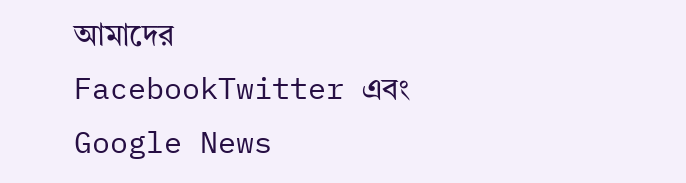আমাদের FacebookTwitter এবং Google News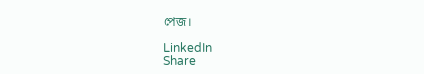পেজ।

LinkedIn
Share